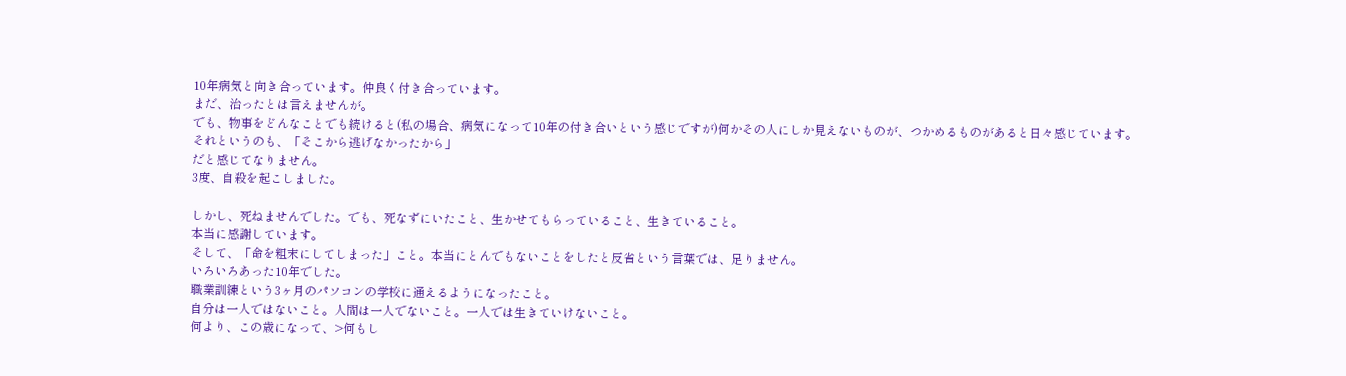10年病気と向き合っています。仲良く付き合っています。
まだ、治ったとは言えませんが。
でも、物事をどんなことでも続けると(私の場合、病気になって10年の付き合いという感じですが)何かその人にしか見えないものが、つかめるものがあると日々感じています。
それというのも、「そこから逃げなかったから」
だと感じてなりません。
3度、自殺を起こしました。

しかし、死ねませんでした。でも、死なずにいたこと、生かせてもらっていること、生きていること。
本当に感謝しています。
そして、「命を粗末にしてしまった」こと。本当にとんでもないことをしたと反省という言葉では、足りません。
いろいろあった10年でした。
職業訓練という3ヶ月のパソコンの学校に通えるようになったこと。
自分は一人ではないこと。人間は一人でないこと。一人では生きていけないこと。
何より、この歳になって、>何もし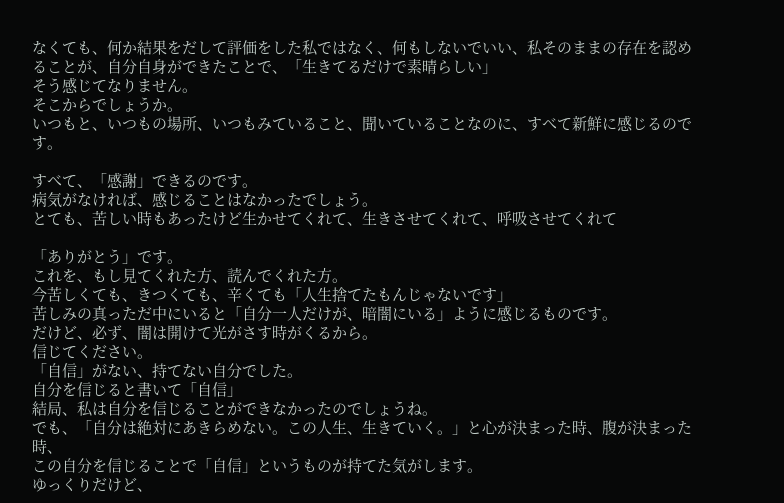なくても、何か結果をだして評価をした私ではなく、何もしないでいい、私そのままの存在を認めることが、自分自身ができたことで、「生きてるだけで素晴らしい」
そう感じてなりません。
そこからでしょうか。
いつもと、いつもの場所、いつもみていること、聞いていることなのに、すべて新鮮に感じるのです。

すべて、「感謝」できるのです。
病気がなければ、感じることはなかったでしょう。
とても、苦しい時もあったけど生かせてくれて、生きさせてくれて、呼吸させてくれて

「ありがとう」です。
これを、もし見てくれた方、読んでくれた方。
今苦しくても、きつくても、辛くても「人生捨てたもんじゃないです」
苦しみの真っただ中にいると「自分一人だけが、暗闇にいる」ように感じるものです。
だけど、必ず、闇は開けて光がさす時がくるから。
信じてください。
「自信」がない、持てない自分でした。
自分を信じると書いて「自信」
結局、私は自分を信じることができなかったのでしょうね。
でも、「自分は絶対にあきらめない。この人生、生きていく。」と心が決まった時、腹が決まった時、
この自分を信じることで「自信」というものが持てた気がします。
ゆっくりだけど、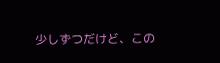少しずつだけど、この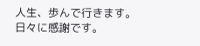人生、歩んで行きます。
日々に感謝です。